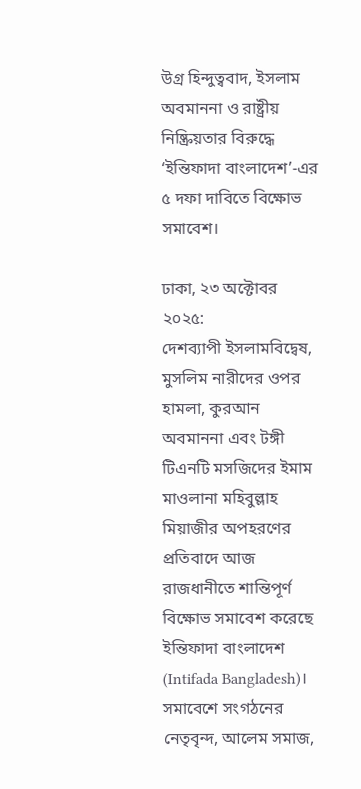উগ্র হিন্দুত্ববাদ, ইসলাম অবমাননা ও রাষ্ট্রীয় নিষ্ক্রিয়তার বিরুদ্ধে ‘ইন্তিফাদা বাংলাদেশ’-এর ৫ দফা দাবিতে বিক্ষোভ সমাবেশ।

ঢাকা, ২৩ অক্টোবর ২০২৫:
দেশব্যাপী ইসলামবিদ্বেষ, মুসলিম নারীদের ওপর হামলা, কুরআন অবমাননা এবং টঙ্গী টিএনটি মসজিদের ইমাম মাওলানা মহিবুল্লাহ মিয়াজীর অপহরণের প্রতিবাদে আজ রাজধানীতে শান্তিপূর্ণ বিক্ষোভ সমাবেশ করেছে ইন্তিফাদা বাংলাদেশ (Intifada Bangladesh)। সমাবেশে সংগঠনের নেতৃবৃন্দ, আলেম সমাজ,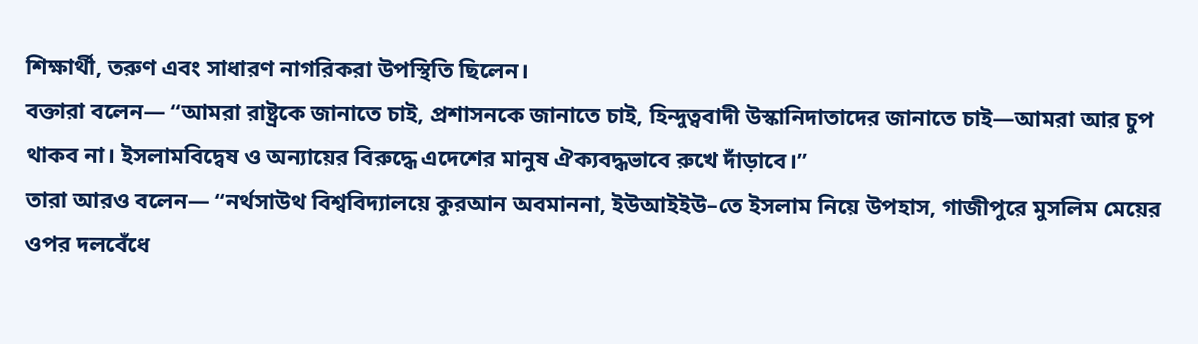শিক্ষার্থী, তরুণ এবং সাধারণ নাগরিকরা উপস্থিতি ছিলেন।
বক্তারা বলেন— “আমরা রাষ্ট্রকে জানাতে চাই, প্রশাসনকে জানাতে চাই, হিন্দুত্ববাদী উস্কানিদাতাদের জানাতে চাই—আমরা আর চুপ থাকব না। ইসলামবিদ্বেষ ও অন্যায়ের বিরুদ্ধে এদেশের মানুষ ঐক্যবদ্ধভাবে রুখে দাঁড়াবে।”
তারা আরও বলেন— “নর্থসাউথ বিশ্ববিদ্যালয়ে কুরআন অবমাননা, ইউআইইউ–তে ইসলাম নিয়ে উপহাস, গাজীপুরে মুসলিম মেয়ের ওপর দলবেঁধে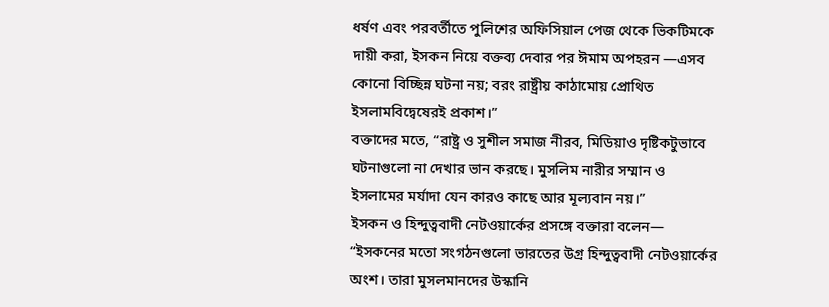ধর্ষণ এবং পরবর্তীতে পুলিশের অফিসিয়াল পেজ থেকে ভিকটিমকে দায়ী করা, ইসকন নিয়ে বক্তব্য দেবার পর ঈমাম অপহরন —এসব কোনো বিচ্ছিন্ন ঘটনা নয়; বরং রাষ্ট্রীয় কাঠামোয় প্রোথিত ইসলামবিদ্বেষেরই প্রকাশ।”
বক্তাদের মতে, “রাষ্ট্র ও সুশীল সমাজ নীরব, মিডিয়াও দৃষ্টিকটুভাবে ঘটনাগুলো না দেখার ভান করছে। মুসলিম নারীর সম্মান ও ইসলামের মর্যাদা যেন কারও কাছে আর মূল্যবান নয়।”
ইসকন ও হিন্দুত্ববাদী নেটওয়ার্কের প্রসঙ্গে বক্তারা বলেন— “ইসকনের মতো সংগঠনগুলো ভারতের উগ্র হিন্দুত্ববাদী নেটওয়ার্কের অংশ। তারা মুসলমানদের উস্কানি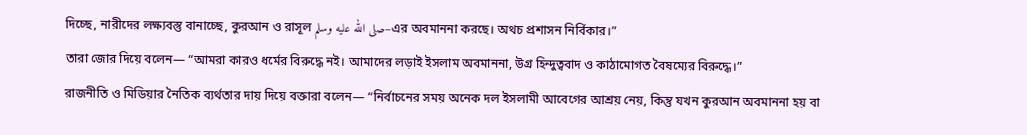দিচ্ছে, নারীদের লক্ষ্যবস্তু বানাচ্ছে, কুরআন ও রাসূল صلى الله عليه وسلم–এর অবমাননা করছে। অথচ প্রশাসন নির্বিকার।”
তারা জোর দিয়ে বলেন— “আমরা কারও ধর্মের বিরুদ্ধে নই। আমাদের লড়াই ইসলাম অবমাননা, উগ্র হিন্দুত্ববাদ ও কাঠামোগত বৈষম্যের বিরুদ্ধে।”
রাজনীতি ও মিডিয়ার নৈতিক ব্যর্থতার দায় দিয়ে বক্তারা বলেন— “নির্বাচনের সময় অনেক দল ইসলামী আবেগের আশ্রয় নেয়, কিন্তু যখন কুরআন অবমাননা হয় বা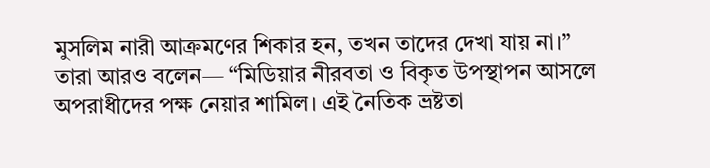মুসলিম নারী আক্রমণের শিকার হন, তখন তাদের দেখা যায় না।”
তারা আরও বলেন— “মিডিয়ার নীরবতা ও বিকৃত উপস্থাপন আসলে অপরাধীদের পক্ষ নেয়ার শামিল। এই নৈতিক ভ্রষ্টতা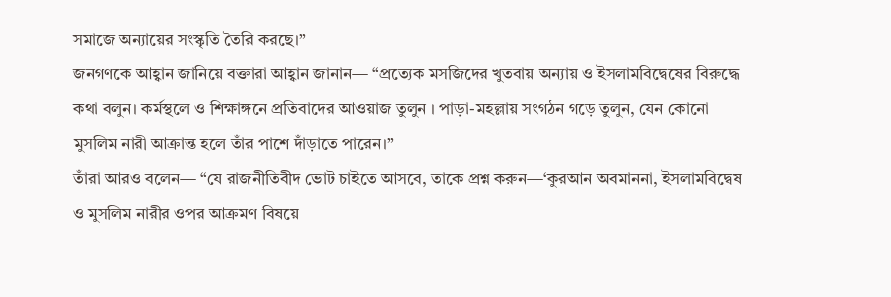সমাজে অন্যায়ের সংস্কৃতি তৈরি করছে।”
জনগণকে আহ্বান জানিয়ে বক্তারা আহ্বান জানান— “প্রত্যেক মসজিদের খুতবায় অন্যায় ও ইসলামবিদ্বেষের বিরুদ্ধে কথা বলুন। কর্মস্থলে ও শিক্ষাঙ্গনে প্রতিবাদের আওয়াজ তুলুন । পাড়া-মহল্লায় সংগঠন গড়ে তুলুন, যেন কোনো মুসলিম নারী আক্রান্ত হলে তাঁর পাশে দাঁড়াতে পারেন।”
তাঁরা আরও বলেন— “যে রাজনীতিবীদ ভোট চাইতে আসবে, তাকে প্রশ্ন করুন—‘কুরআন অবমাননা, ইসলামবিদ্বেষ ও মুসলিম নারীর ওপর আক্রমণ বিষয়ে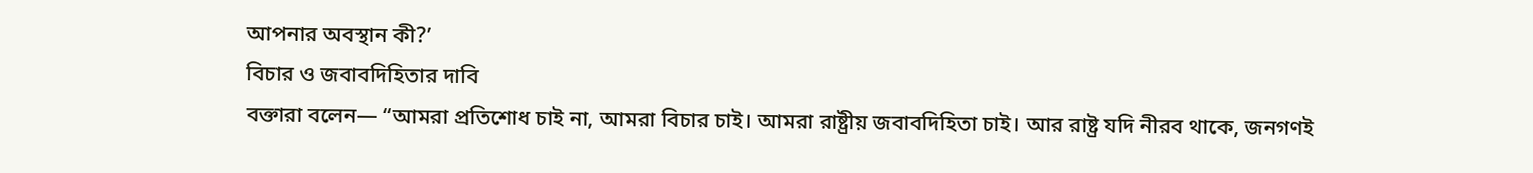আপনার অবস্থান কী?’
বিচার ও জবাবদিহিতার দাবি
বক্তারা বলেন— “আমরা প্রতিশোধ চাই না, আমরা বিচার চাই। আমরা রাষ্ট্রীয় জবাবদিহিতা চাই। আর রাষ্ট্র যদি নীরব থাকে, জনগণই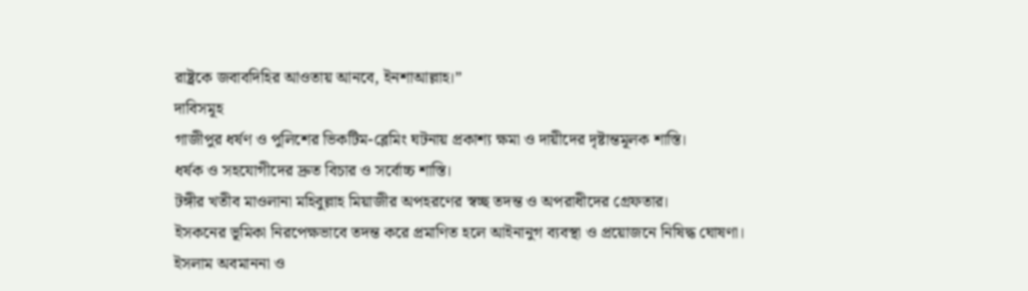রাষ্ট্রকে জবাবদিহির আওতায় আনবে, ইনশাআল্লাহ।”
দাবিসমূহ
গাজীপুর ধর্ষণ ও পুলিশের ভিকটিম-ব্লেমিং ঘটনায় প্রকাশ্য ক্ষমা ও দায়ীদের দৃষ্টান্তমূলক শাস্তি।
ধর্ষক ও সহযোগীদের দ্রুত বিচার ও সর্বোচ্চ শাস্তি।
টঙ্গীর খতীব মাওলানা মহিবুল্লাহ মিয়াজীর অপহরণের স্বচ্ছ তদন্ত ও অপরাধীদের গ্রেফতার।
ইসকনের ভূমিকা নিরপেক্ষভাবে তদন্ত করে প্রমাণিত হলে আইনানুগ ব্যবস্থা ও প্রয়োজনে নিষিদ্ধ ঘোষণা।
ইসলাম অবমাননা ও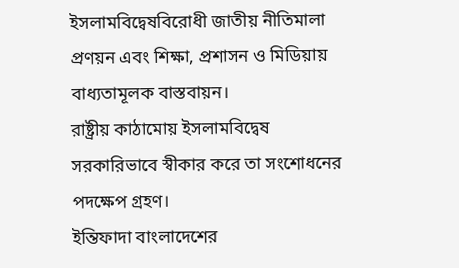ইসলামবিদ্বেষবিরোধী জাতীয় নীতিমালা প্রণয়ন এবং শিক্ষা, প্রশাসন ও মিডিয়ায় বাধ্যতামূলক বাস্তবায়ন।
রাষ্ট্রীয় কাঠামোয় ইসলামবিদ্বেষ সরকারিভাবে স্বীকার করে তা সংশোধনের পদক্ষেপ গ্রহণ।
ইন্তিফাদা বাংলাদেশের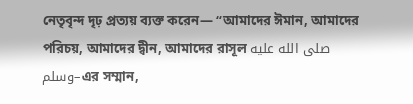নেতৃবৃন্দ দৃঢ় প্রত্যয় ব্যক্ত করেন— “আমাদের ঈমান, আমাদের পরিচয়, আমাদের দ্বীন, আমাদের রাসূল صلى الله عليه وسلم–এর সম্মান,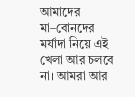আমাদের মা–বোনদের মর্যাদা নিয়ে এই খেলা আর চলবে না। আমরা আর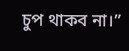চুপ থাকব না।”